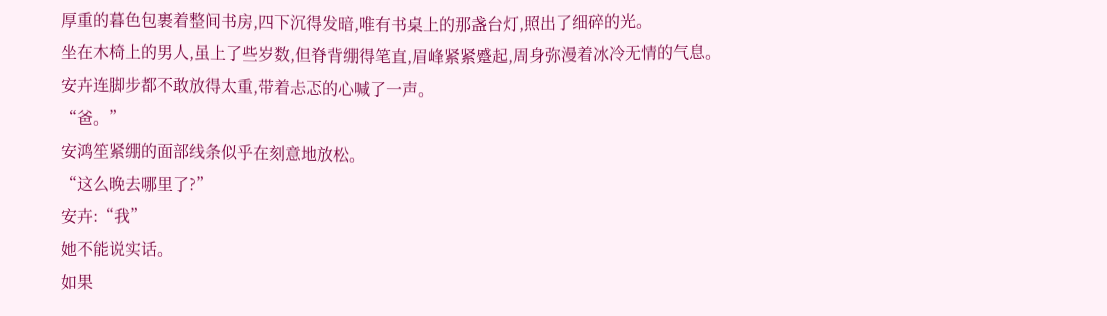厚重的暮色包裹着整间书房,四下沉得发暗,唯有书桌上的那盏台灯,照出了细碎的光。
坐在木椅上的男人,虽上了些岁数,但脊背绷得笔直,眉峰紧紧蹙起,周身弥漫着冰冷无情的气息。
安卉连脚步都不敢放得太重,带着忐忑的心喊了一声。
“爸。”
安鸿笙紧绷的面部线条似乎在刻意地放松。
“这么晚去哪里了?”
安卉:“我”
她不能说实话。
如果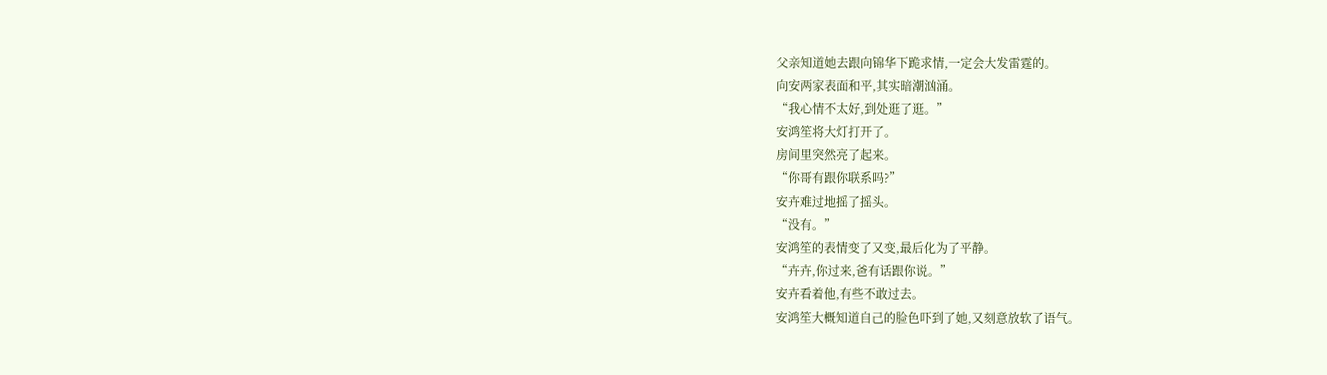父亲知道她去跟向锦华下跪求情,一定会大发雷霆的。
向安两家表面和平,其实暗潮汹涌。
“我心情不太好,到处逛了逛。”
安鸿笙将大灯打开了。
房间里突然亮了起来。
“你哥有跟你联系吗?”
安卉难过地摇了摇头。
“没有。”
安鸿笙的表情变了又变,最后化为了平静。
“卉卉,你过来,爸有话跟你说。”
安卉看着他,有些不敢过去。
安鸿笙大概知道自己的脸色吓到了她,又刻意放软了语气。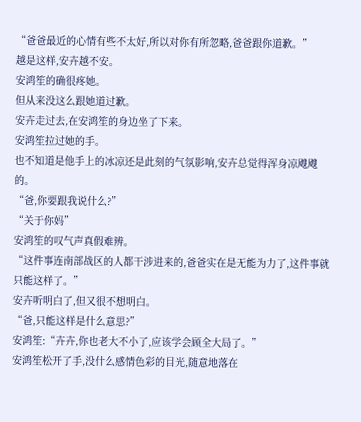“爸爸最近的心情有些不太好,所以对你有所忽略,爸爸跟你道歉。”
越是这样,安卉越不安。
安鸿笙的确很疼她。
但从来没这么跟她道过歉。
安卉走过去,在安鸿笙的身边坐了下来。
安鸿笙拉过她的手。
也不知道是他手上的冰凉还是此刻的气氛影响,安卉总觉得浑身凉飕飕的。
“爸,你要跟我说什么?”
“关于你妈”
安鸿笙的叹气声真假难辨。
“这件事连南部战区的人都干涉进来的,爸爸实在是无能为力了,这件事就只能这样了。”
安卉听明白了,但又很不想明白。
“爸,只能这样是什么意思?”
安鸿笙:“卉卉,你也老大不小了,应该学会顾全大局了。”
安鸿笙松开了手,没什么感情色彩的目光,随意地落在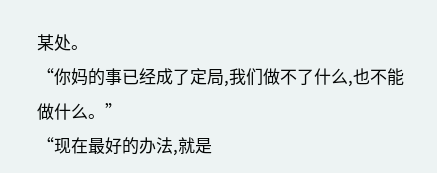某处。
“你妈的事已经成了定局,我们做不了什么,也不能做什么。”
“现在最好的办法,就是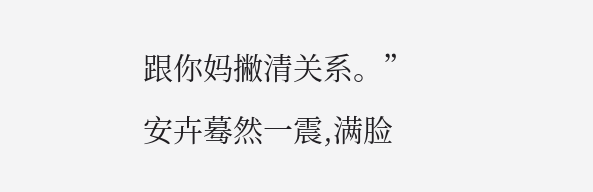跟你妈撇清关系。”
安卉蓦然一震,满脸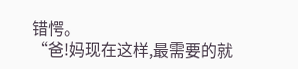错愕。
“爸!妈现在这样,最需要的就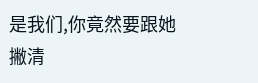是我们,你竟然要跟她撇清